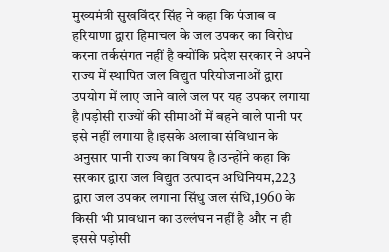मुख्यमंत्री सुखविंदर सिंह ने कहा कि पंजाब व हरियाणा द्वारा हिमाचल के जल उपकर का विरोध करना तर्कसंगत नहीं है क्योंकि प्रदेश सरकार ने अपने राज्य में स्थापित जल विद्युत परियोजनाओं द्वारा उपयोग में लाए जाने वाले जल पर यह उपकर लगाया है।पड़ोसी राज्यों की सीमाओं में बहने वाले पानी पर इसे नहीं लगाया है।इसके अलावा संविधान के अनुसार पानी राज्य का विषय है।उन्होंने कहा कि सरकार द्वारा जल विद्युत उत्पादन अधिनियम,223 द्वारा जल उपकर लगाना सिंधु जल संधि,1960 के किसी भी प्रावधान का उल्लंघन नहीं है और न ही इससे पड़ोसी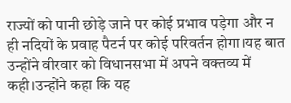राज्यों को पानी छोड़े जाने पर कोई प्रभाव पड़ेगा और न ही नदियों के प्रवाह पैटर्न पर कोई परिवर्तन होगा।यह बात उन्होंने वीरवार को विधानसभा में अपने वक्तव्य में कही।उन्होंने कहा कि यह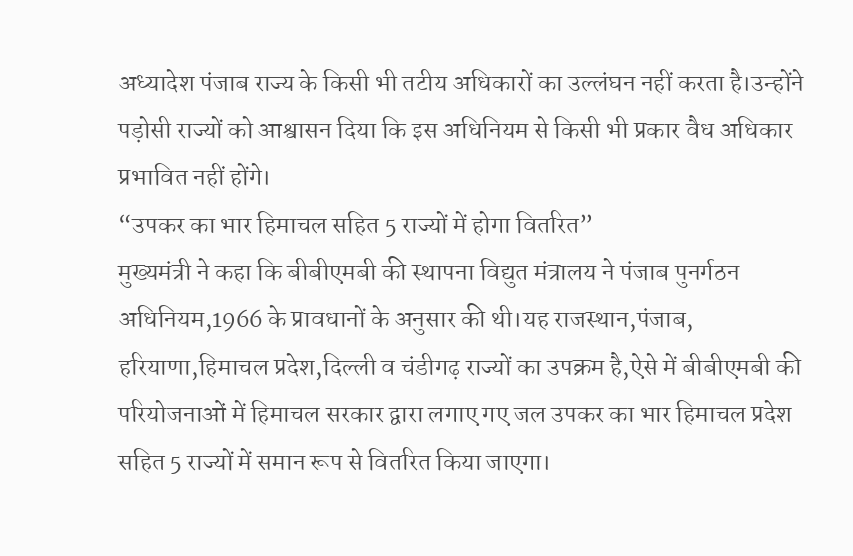अध्यादेश पंजाब राज्य के किसी भी तटीय अधिकारों का उल्लंघन नहीं करता है।उन्होंने पड़ोसी राज्यों को आश्वासन दिया कि इस अधिनियम से किसी भी प्रकार वैध अधिकार प्रभावित नहीं होंगे।
“उपकर का भार हिमाचल सहित 5 राज्यों में होगा वितरित”
मुख्यमंत्री ने कहा कि बीबीएमबी की स्थापना विद्युत मंत्रालय ने पंजाब पुनर्गठन अधिनियम,1966 के प्रावधानों के अनुसार की थी।यह राजस्थान,पंजाब, हरियाणा,हिमाचल प्रदेश,दिल्ली व चंडीगढ़ राज्यों का उपक्रम है,ऐसे में बीबीएमबी की परियोजनाओं में हिमाचल सरकार द्वारा लगाए गए जल उपकर का भार हिमाचल प्रदेश सहित 5 राज्यों में समान रूप से वितरित किया जाएगा।